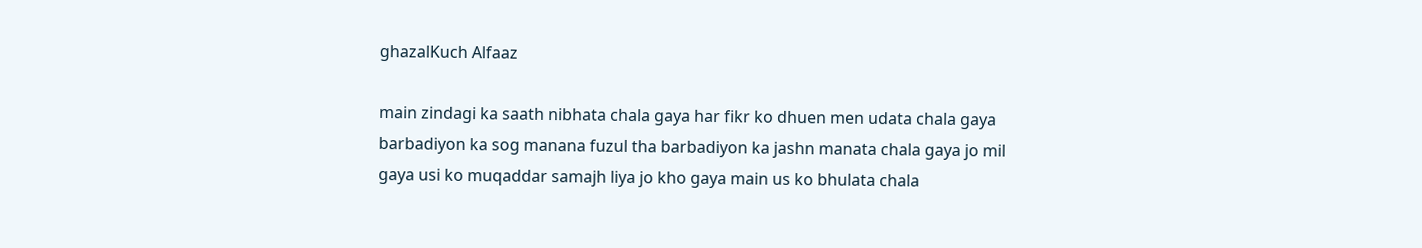ghazalKuch Alfaaz

main zindagi ka saath nibhata chala gaya har fikr ko dhuen men udata chala gaya barbadiyon ka sog manana fuzul tha barbadiyon ka jashn manata chala gaya jo mil gaya usi ko muqaddar samajh liya jo kho gaya main us ko bhulata chala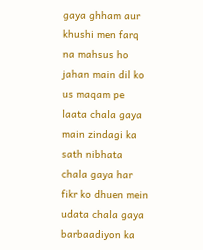gaya ghham aur khushi men farq na mahsus ho jahan main dil ko us maqam pe laata chala gaya main zindagi ka sath nibhata chala gaya har fikr ko dhuen mein udata chala gaya barbaadiyon ka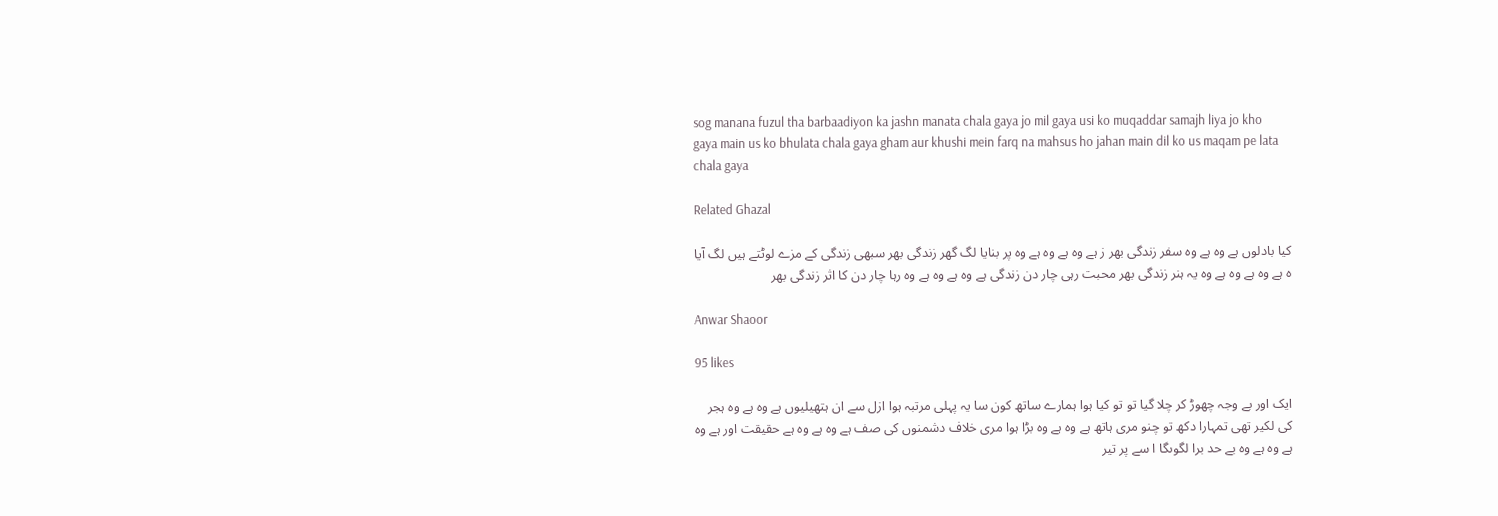sog manana fuzul tha barbaadiyon ka jashn manata chala gaya jo mil gaya usi ko muqaddar samajh liya jo kho gaya main us ko bhulata chala gaya gham aur khushi mein farq na mahsus ho jahan main dil ko us maqam pe lata chala gaya

Related Ghazal

کیا بادلوں ہے وہ ہے وہ سفر زندگی بھر ز ہے وہ ہے وہ ہے وہ پر بنایا لگ گھر زندگی بھر سبھی زندگی کے مزے لوٹتے ہیں لگ آیا ہ ہے وہ ہے وہ ہے وہ یہ ہنر زندگی بھر محبت رہی چار دن زندگی ہے وہ ہے وہ ہے وہ رہا چار دن کا اثر زندگی بھر

Anwar Shaoor

95 likes

ایک اور بے وجہ چھوڑ کر چلا گیا تو تو کیا ہوا ہمارے ساتھ کون سا یہ پہلی مرتبہ ہوا ازل سے ان ہتھیلیوں ہے وہ ہے وہ ہجر کی لکیر تھی تمہارا دکھ تو چنو مری ہاتھ ہے وہ ہے وہ بڑا ہوا مری خلاف دشمنوں کی صف ہے وہ ہے وہ ہے حقیقت اور ہے وہ ہے وہ ہے وہ بے حد برا لگوںگا ا سے پر تیر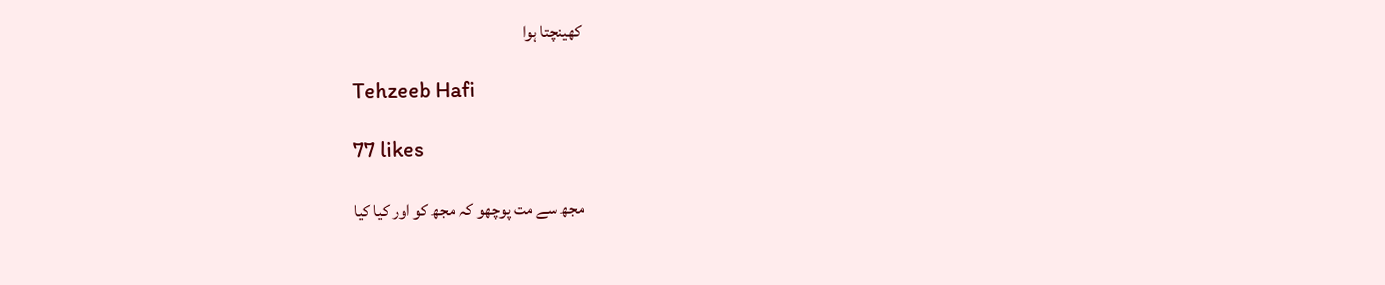کھینچتا ہوا

Tehzeeb Hafi

77 likes

مجھ سے مت پوچھو کہ مجھ کو اور کیا کیا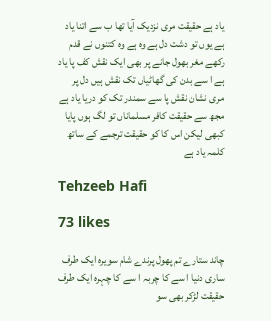یاد ہے حقیقت مری نزدیک آیا تھا ب سے اتنا یاد ہے یوں تو دشت دل ہے وہ ہے وہ کتنوں نے قدم رکھے مغر بھول جانے پر بھی ایک نقش کف پا یاد ہے ا سے بدن کی گھاٹیاں تک نقش ہیں دل پر مری نشان نقش پا سے سمندر تک کو دریا یاد ہے مجھ سے حقیقت کافر مسلماناں تو لگ ہوں پایا کبھی لیکن اس کا کو حقیقت ترجمے کے ساتھ کلمہ یاد ہے

Tehzeeb Hafi

73 likes

چاند ستارے تم پھول پرندے شام سویرہ ایک طرف ساری دنیا ا سے کا چربہ ا سے کا چہرہ ایک طرف حقیقت لڑکر بھی سو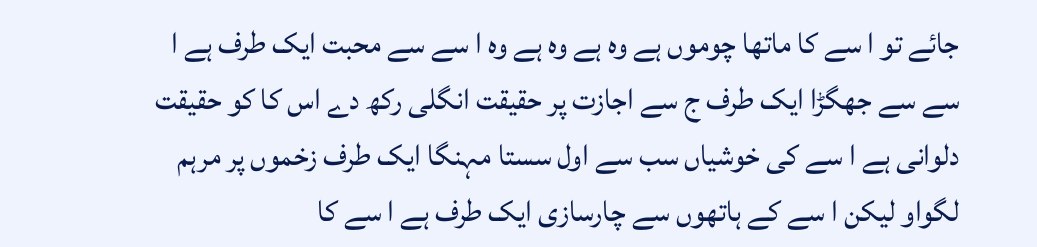جائے تو ا سے کا ماتھا چوموں ہے وہ ہے وہ ہے وہ ا سے سے محبت ایک طرف ہے ا سے سے جھگڑا ایک طرف ج سے اجازت پر حقیقت انگلی رکھ دے اس کا کو حقیقت دلوانی ہے ا سے کی خوشیاں سب سے اول سستا مہنگا ایک طرف زخموں پر مرہم لگواو لیکن ا سے کے ہاتھوں سے چارسازی ایک طرف ہے ا سے کا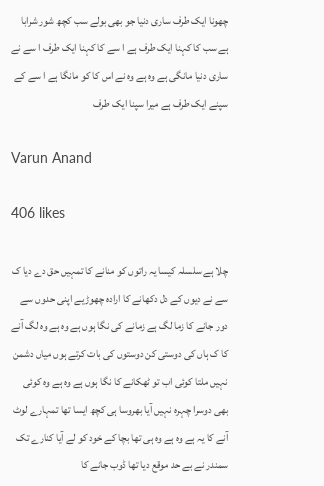چھونا ایک طرف ساری دنیا جو بھی بولے سب کچھ شور شرابا ہے سب کا کہنا ایک طرف ہے ا سے کا کہنا ایک طرف ا سے نے ساری دنیا مانگی ہے وہ ہے وہ نے اس کا کو مانگا ہے ا سے کے سپنے ایک طرف ہے میرا سپنا ایک طرف

Varun Anand

406 likes

چلا ہے سلسلہ کیسا یہ راتوں کو منانے کا تمہیں حق دے دیا ک سے نے دیوں کے دل دکھانے کا ارادہ چھوڑیے اپنی حدوں سے دور جانے کا زما لگ ہے زمانے کی نگا ہوں ہے وہ ہے وہ لگ آنے کا ک ہاں کی دوستی کن دوستوں کی بات کرتے ہوں میاں دشمن نہیں ملتا کوئی اب تو ٹھکانے کا نگا ہوں ہے وہ ہے وہ کوئی بھی دوسرا چہرہ نہیں آیا بھروسا ہی کچھ ایسا تھا تمہارے لوٹ آنے کا یہ ہے وہ ہے وہ ہی تھا بچا کے خود کو لے آیا کنارے تک سمندر نے بے حد موقع دیا تھا ڈوب جانے کا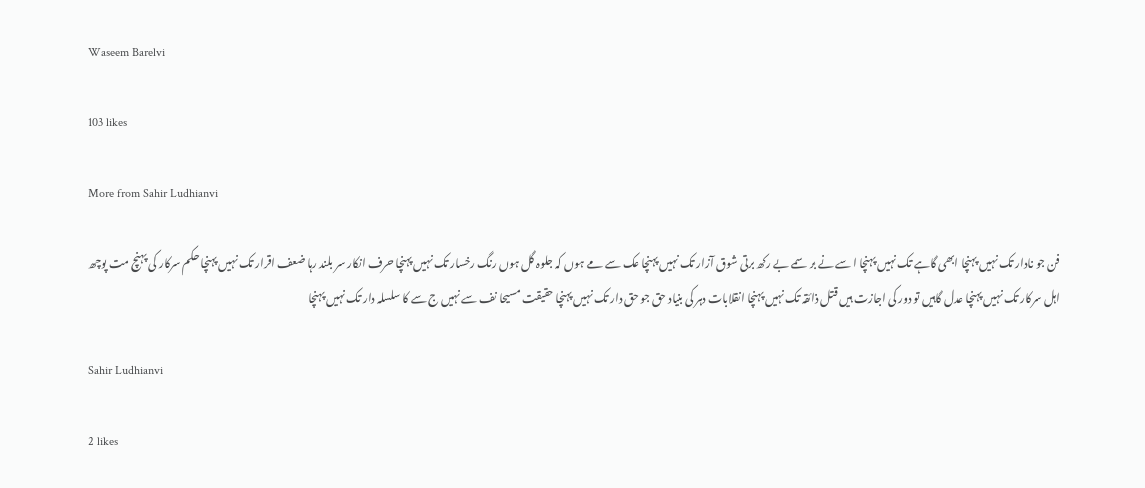Waseem Barelvi

103 likes

More from Sahir Ludhianvi

فن جو نادار تک نہیں پہنچا ابھی گاہے تک نہیں پہنچا ا سے نے بر سمے بے رکھ برتی شوق آزار تک نہیں پہنچا عک سے مے ہوں کہ جلوہ گل ہوں رنگ رخسار تک نہیں پہنچا حرف انکار سر بلند رہا ضعف اقرار تک نہیں پہنچا حکم سرکار کی پہنچ مت پوچھ اہل سرکار تک نہیں پہنچا عدل گاہیں تو دور کی اجازت ہیں قتل ذائقہ تک نہیں پہنچا انقلابات دہر کی بنیاد حق جو حق دار تک نہیں پہنچا حقیقت مسیحا نف سے نہیں ج سے کا سلسلہ دار تک نہیں پہنچا

Sahir Ludhianvi

2 likes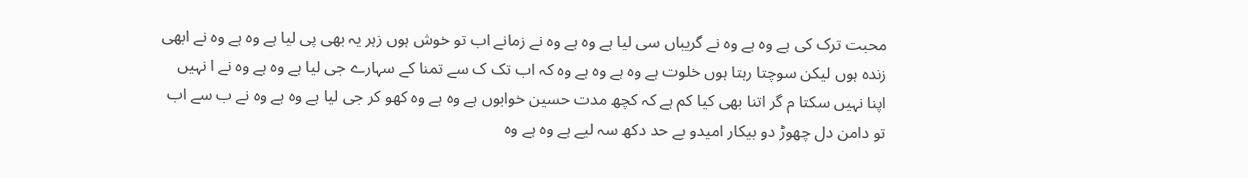محبت ترک کی ہے وہ ہے وہ نے گریباں سی لیا ہے وہ ہے وہ نے زمانے اب تو خوش ہوں زہر یہ بھی پی لیا ہے وہ ہے وہ نے ابھی زندہ ہوں لیکن سوچتا رہتا ہوں خلوت ہے وہ ہے وہ ہے وہ کہ اب تک ک سے تمنا کے سہارے جی لیا ہے وہ ہے وہ نے ا نہیں اپنا نہیں سکتا م گر اتنا بھی کیا کم ہے کہ کچھ مدت حسین خوابوں ہے وہ ہے وہ کھو کر جی لیا ہے وہ ہے وہ نے ب سے اب تو دامن دل چھوڑ دو بیکار امیدو بے حد دکھ سہ لیے ہے وہ ہے وہ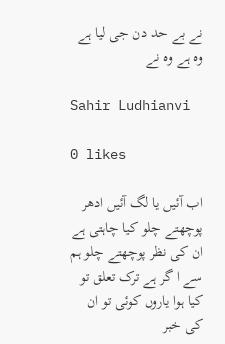نے بے حد دن جی لیا ہے وہ ہے وہ نے

Sahir Ludhianvi

0 likes

اب آئیں یا لگ آئیں ادھر پوچھتے چلو کیا چاہتی ہے ان کی نظر پوچھتے چلو ہم سے ا گر ہے ترک تعلق تو کیا ہوا یاروں کوئی تو ان کی خبر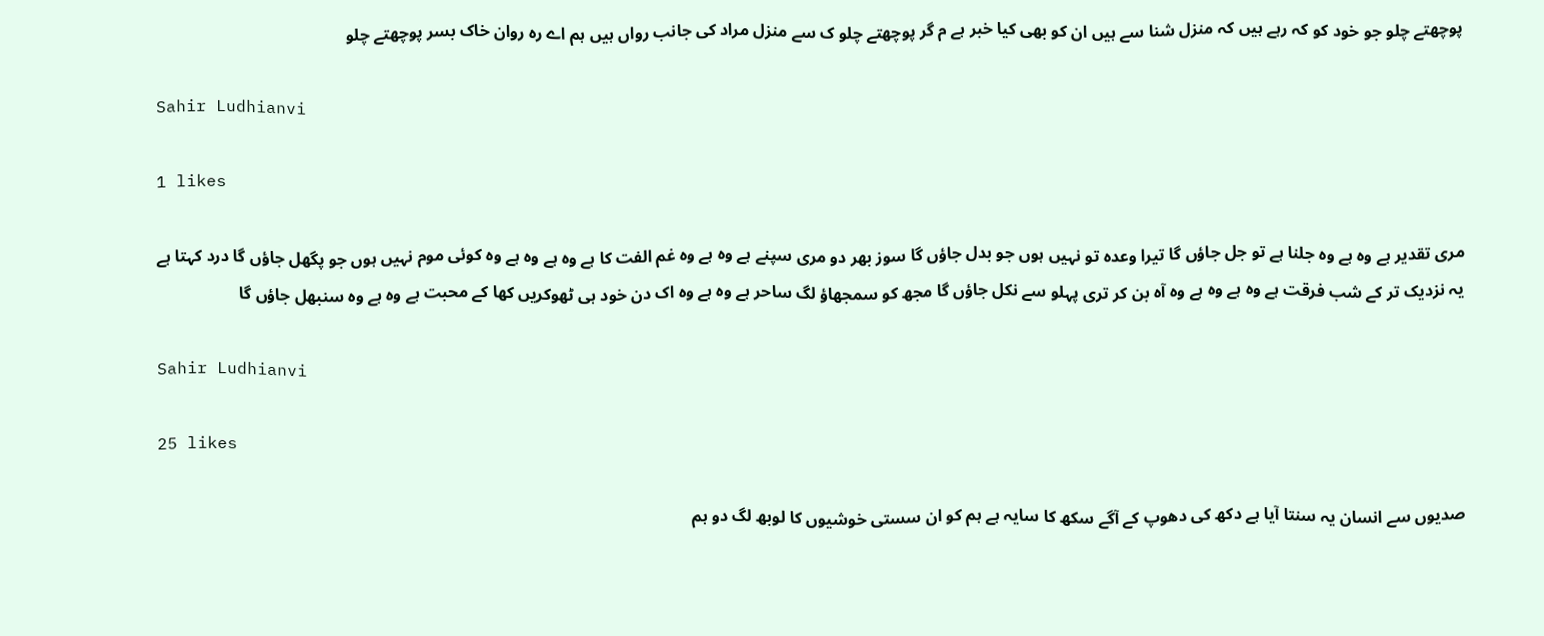پوچھتے چلو جو خود کو کہ رہے ہیں کہ منزل شنا سے ہیں ان کو بھی کیا خبر ہے م گر پوچھتے چلو ک سے منزل مراد کی جانب رواں ہیں ہم اے رہ روان خاک بسر پوچھتے چلو

Sahir Ludhianvi

1 likes

مری تقدیر ہے وہ ہے وہ جلنا ہے تو جل جاؤں گا تیرا وعدہ تو نہیں ہوں جو بدل جاؤں گا سوز بھر دو مری سپنے ہے وہ ہے وہ غم الفت کا ہے وہ ہے وہ ہے وہ کوئی موم نہیں ہوں جو پگھل جاؤں گا درد کہتا ہے یہ نزدیک تر کے شب فرقت ہے وہ ہے وہ ہے وہ آہ بن کر تری پہلو سے نکل جاؤں گا مجھ کو سمجھاؤ لگ ساحر ہے وہ ہے وہ اک دن خود ہی ٹھوکریں کھا کے محبت ہے وہ ہے وہ سنبھل جاؤں گا

Sahir Ludhianvi

25 likes

صدیوں سے انسان یہ سنتا آیا ہے دکھ کی دھوپ کے آگے سکھ کا سایہ ہے ہم کو ان سستی خوشیوں کا لوبھ لگ دو ہم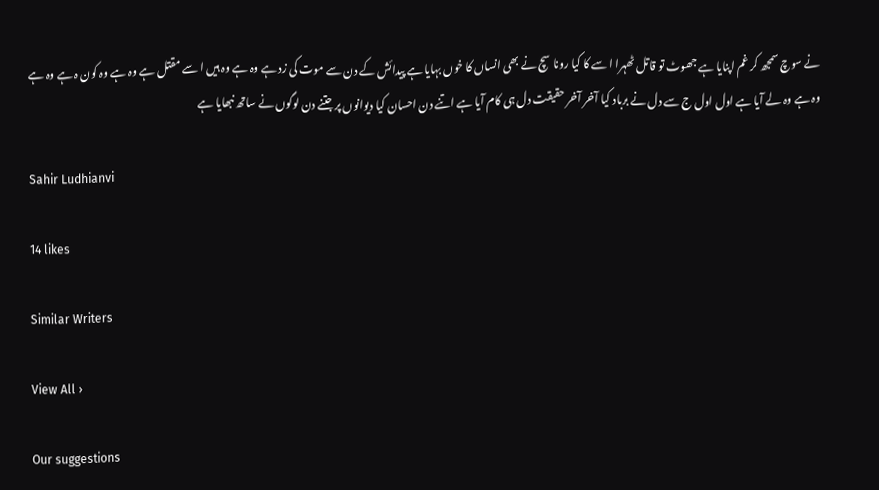نے سوچ سمجھ کر غم اپنایا ہے جھوٹ تو قاتل ٹھہرا ا سے کا کیا رونا سچ نے بھی انساں کا خوں بہایا ہے پیدائش کے دن سے موت کی زد ہے وہ ہے وہ ہیں ا سے مقتل ہے وہ ہے وہ کون ہ ہے وہ ہے وہ ہے وہ لے آیا ہے اول اول ج سے دل نے برباد کیا آخر آخر حقیقت دل ہی کام آیا ہے اتنے دن احسان کیا دیوانوں پر جتنے دن لوگوں نے ساتھ نبھایا ہے

Sahir Ludhianvi

14 likes

Similar Writers

View All ›

Our suggestions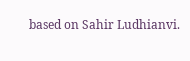based on Sahir Ludhianvi.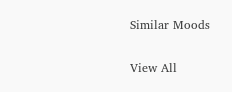Similar Moods

View All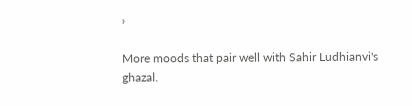›

More moods that pair well with Sahir Ludhianvi's ghazal.